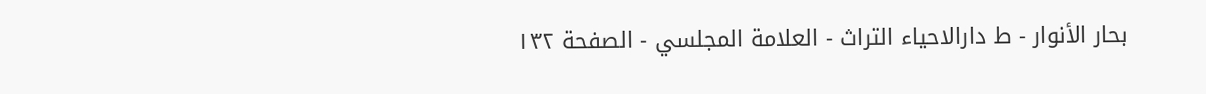بحار الأنوار - ط دارالاحیاء التراث - العلامة المجلسي - الصفحة ١٣٢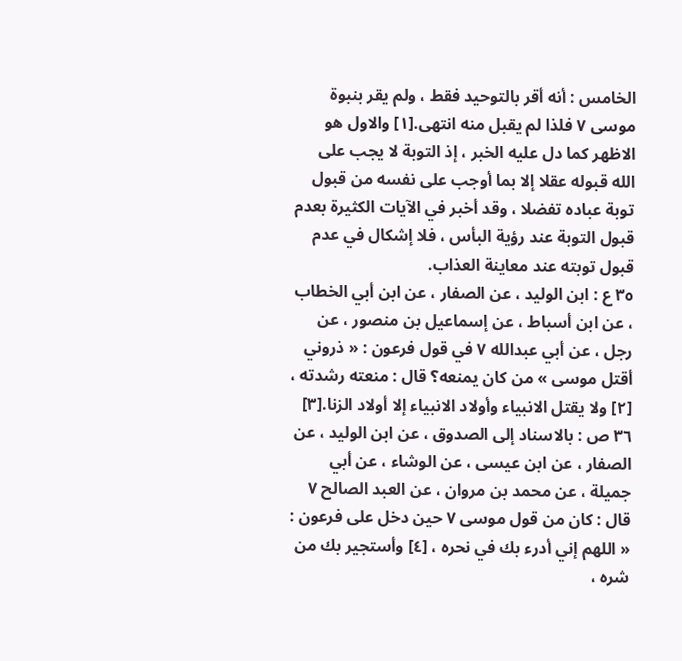الخامس : أنه أقر بالتوحيد فقط ، ولم يقر بنبوة موسى ٧ فلذا لم يقبل منه انتهى.[١] والاول هو الاظهر كما دل عليه الخبر ، إذ التوبة لا يجب على الله قبوله عقلا إلا بما أوجب على نفسه من قبول توبة عباده تفضلا ، وقد أخبر في الآيات الكثيرة بعدم قبول التوبة عند رؤية البأس ، فلا إشكال في عدم قبول توبته عند معاينة العذاب.
٣٥ ع : ابن الوليد ، عن الصفار ، عن ابن أبي الخطاب ، عن ابن أسباط ، عن إسماعيل بن منصور ، عن رجل ، عن أبي عبدالله ٧ في قول فرعون : « ذروني أقتل موسى » من كان يمنعه؟ قال : منعته رشدته ، [٢] ولا يقتل الانبياء وأولاد الانبياء إلا أولاد الزنا.[٣]
٣٦ ص : بالاسناد إلى الصدوق ، عن ابن الوليد ، عن الصفار ، عن ابن عيسى ، عن الوشاء ، عن أبي جميلة ، عن محمد بن مروان ، عن العبد الصالح ٧ قال : كان من قول موسى ٧ حين دخل على فرعون : « اللهم إني أدرء بك في نحره ، [٤] وأستجير بك من شره ،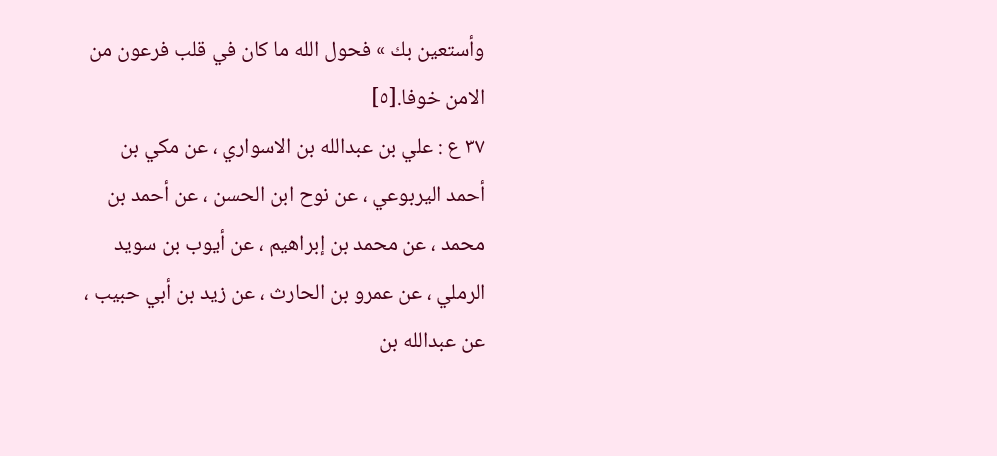وأستعين بك » فحول الله ما كان في قلب فرعون من الامن خوفا.[٥]
٣٧ ع : علي بن عبدالله بن الاسواري ، عن مكي بن أحمد اليربوعي ، عن نوح ابن الحسن ، عن أحمد بن محمد ، عن محمد بن إبراهيم ، عن أيوب بن سويد الرملي ، عن عمرو بن الحارث ، عن زيد بن أبي حبيب ، عن عبدالله بن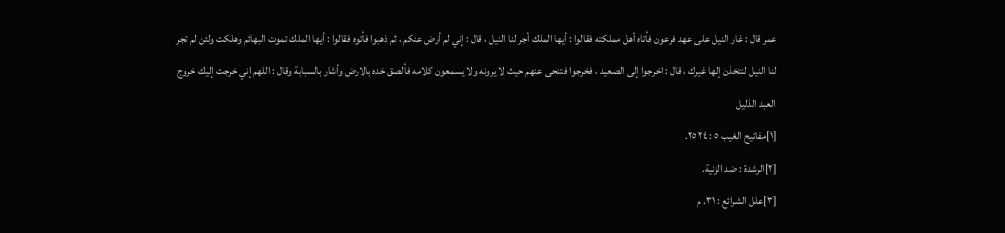عمر قال : غار النيل على عهد فرعون فأتاه أهل مملكته فقالوا : أيها الملك أجر لنا النيل ، قال : إني لم أرض عنكم ، ثم ذهبوا فأتوه فقالوا : أيها الملك تموت البهائم وهلكت ولئن لم تجر لنا النيل لنتخذن إلها غيرك ، قال : اخرجوا إلى الصعيد ، فخرجوا فتنحى عنهم حيث لا يرونه ولا يسمعون كلامه فألصق خده بالارض وأشار بالسبابة وقال : اللهم إني خرجت إليك خروج العبد الذليل
[١]مفاتيح الغيب ٥ : ٢٤ ٢٥.
[٢]الرشدة : ضد الزنية.
[٣]علل الشرائع : ٣١. م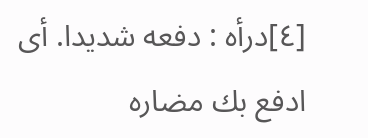[٤]درأه : دفعه شديدا. أى ادفع بك مضاره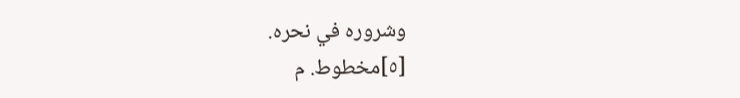وشروره في نحره.
[٥]مخطوط. م